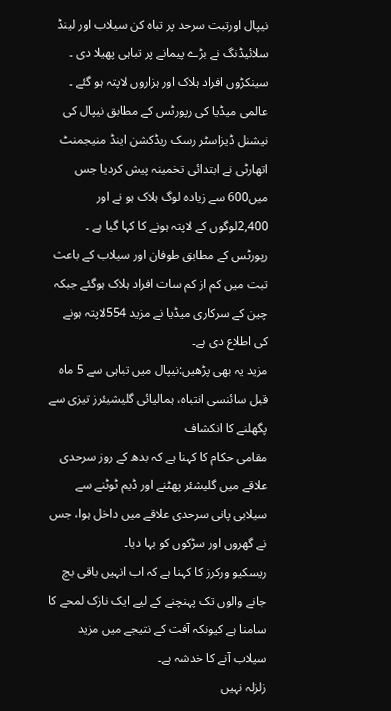نیپال اورتبت سرحد پر تباہ کن سیلاب اور لینڈ سلائیڈنگ نے بڑے پیمانے پر تباہی پھیلا دی ۔ سینکڑوں افراد ہلاک اور ہزاروں لاپتہ ہو گئے ۔
عالمی میڈیا کی رپورٹس کے مطابق نیپال کی نیشنل ڈیزاسٹر رسک ریڈکشن اینڈ منیجمنٹ اتھارٹی نے ابتدائی تخمینہ پیش کردیا جس میں600 سے زیادہ لوگ ہلاک ہو نے اور 2,400لوگوں کے لاپتہ ہونے کا کہا گیا ہے ۔
رپورٹس کے مطابق طوفان اور سیلاب کے باعث تبت میں کم از کم سات افراد ہلاک ہوگئے جبکہ چین کے سرکاری میڈیا نے مزید 554لاپتہ ہونے کی اطلاع دی ہے۔
مزید یہ بھی پڑھیں:نیپال میں تباہی سے 5 ماہ قبل سائنسی انتباہ، ہمالیائی گلیشیئرز تیزی سے پگھلنے کا انکشاف
مقامی حکام کا کہنا ہے کہ بدھ کے روز سرحدی علاقے میں گلیشئر پھٹنے اور ڈیم ٹوٹنے سے سیلابی پانی سرحدی علاقے میں داخل ہوا، جس نے گھروں اور سڑکوں کو بہا دیا۔
ریسکیو ورکرز کا کہنا ہے کہ اب انہیں باقی بچ جانے والوں تک پہنچنے کے لیے ایک نازک لمحے کا سامنا ہے کیونکہ آفت کے نتیجے میں مزید سیلاب آنے کا خدشہ ہے۔
زلزلہ نہیں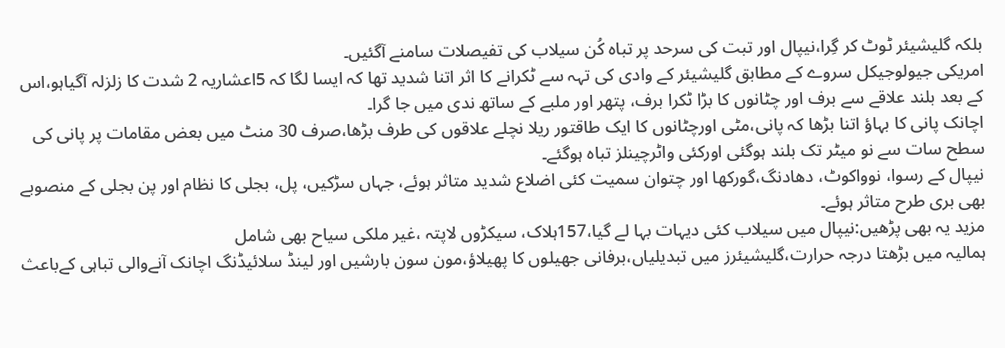بلکہ گلیشیئر ٹوٹ کر گِرا،نیپال اور تبت کی سرحد پر تباہ کُن سیلاب کی تفیصلات سامنے آگئیں۔
امریکی جیولوجیکل سروے کے مطابق گلیشیئر کے وادی کی تہہ سے ٹکرانے کا اثر اتنا شدید تھا کہ ایسا لگا کہ 5اعشاریہ 2 شدت کا زلزلہ آگیاہو،اس کے بعد بلند علاقے سے برف اور چٹانوں کا بڑا ٹکرا برف، پتھر اور ملبے کے ساتھ ندی میں جا گرا۔
اچانک پانی کا بہاؤ اتنا بڑھا کہ پانی،مٹی اورچٹانوں کا ایک طاقتور ریلا نچلے علاقوں کی طرف بڑھا،صرف 30 منٹ میں بعض مقامات پر پانی کی سطح سات سے نو میٹر تک بلند ہوگئی اورکئی واٹرچینلز تباہ ہوگئے۔
نیپال کے رسوا، نوواکوٹ، دھادنگ،گورکھا اور چتوان سمیت کئی اضلاع شدید متاثر ہوئے، جہاں سڑکیں، پل، بجلی کا نظام اور پن بجلی کے منصوبے بھی بری طرح متاثر ہوئے۔
مزید یہ بھی پڑھیں:نیپال میں سیلاب کئی دیہات بہا لے گیا،157ہلاک، سیکڑوں لاپتہ ،غیر ملکی سیاح بھی شامل
ہمالیہ میں بڑھتا درجہ حرارت،گلیشیئرز میں تبدیلیاں،برفانی جھیلوں کا پھیلاؤ،مون سون بارشیں اور لینڈ سلائیڈنگ اچانک آنےوالی تباہی کےباعث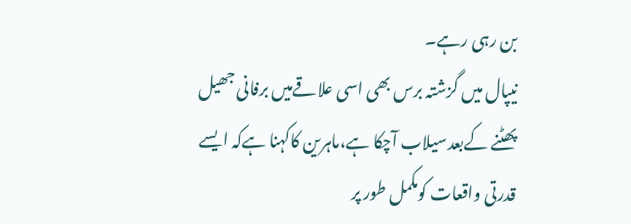بن رہی رہے۔
نیپال میں گزشتہ برس بھی اسی علاقےمیں برفانی جھیل پھٹنے کےبعدسیلاب آچکا ہے،ماہرین کاکہنا ہےکہ ایسے قدرتی واقعات کومکمل طور پر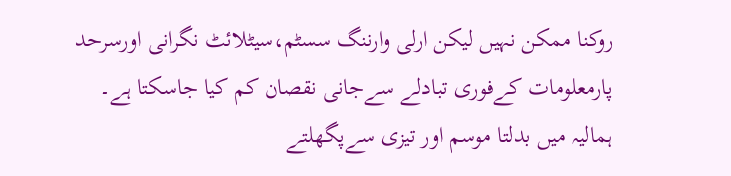روکنا ممکن نہیں لیکن ارلی وارننگ سسٹم،سیٹلائٹ نگرانی اورسرحد پارمعلومات کےفوری تبادلے سےجانی نقصان کم کیا جاسکتا ہے۔
ہمالیہ میں بدلتا موسم اور تیزی سےپگھلتے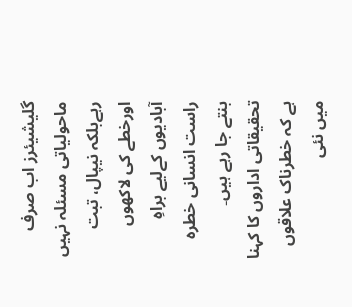گلیشیئرز اب صرف ماحولیاتی مسئلہ نہیں رہےبلکہ نیپال، تبت اورخطے کی لاکھوں آبادیوں کےلیے براہِ راست انسانی خطرہ بنتے جا رہے ہیں۔
تحقیقاتی اداروں کا کہنا ہے کہ خطرناک علاقوں میں نئی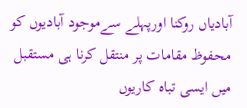آبادیاں روکنا اورپہلے سےموجود آبادیوں کو محفوظ مقامات پر منتقل کرنا ہی مستقبل میں ایسی تباہ کاریوں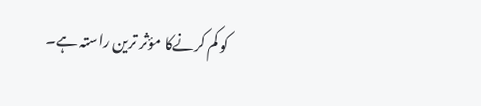کو کم کرنےکا مؤثر ترین راستہ ہے۔